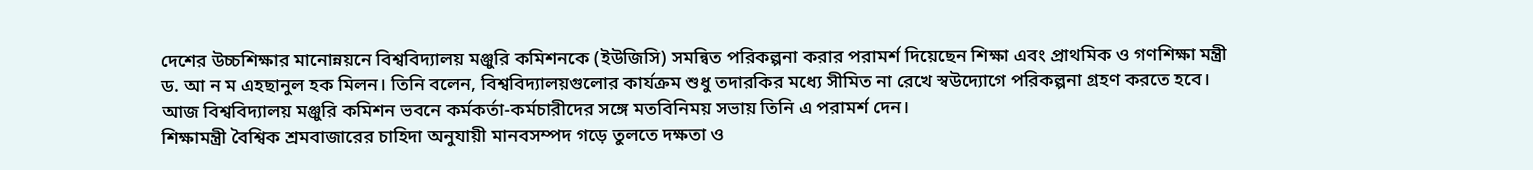দেশের উচ্চশিক্ষার মানোন্নয়নে বিশ্ববিদ্যালয় মঞ্জুরি কমিশনকে (ইউজিসি) সমন্বিত পরিকল্পনা করার পরামর্শ দিয়েছেন শিক্ষা এবং প্রাথমিক ও গণশিক্ষা মন্ত্রী ড. আ ন ম এহছানুল হক মিলন। তিনি বলেন, বিশ্ববিদ্যালয়গুলোর কার্যক্রম শুধু তদারকির মধ্যে সীমিত না রেখে স্বউদ্যোগে পরিকল্পনা গ্রহণ করতে হবে।
আজ বিশ্ববিদ্যালয় মঞ্জুরি কমিশন ভবনে কর্মকর্তা-কর্মচারীদের সঙ্গে মতবিনিময় সভায় তিনি এ পরামর্শ দেন।
শিক্ষামন্ত্রী বৈশ্বিক শ্রমবাজারের চাহিদা অনুযায়ী মানবসম্পদ গড়ে তুলতে দক্ষতা ও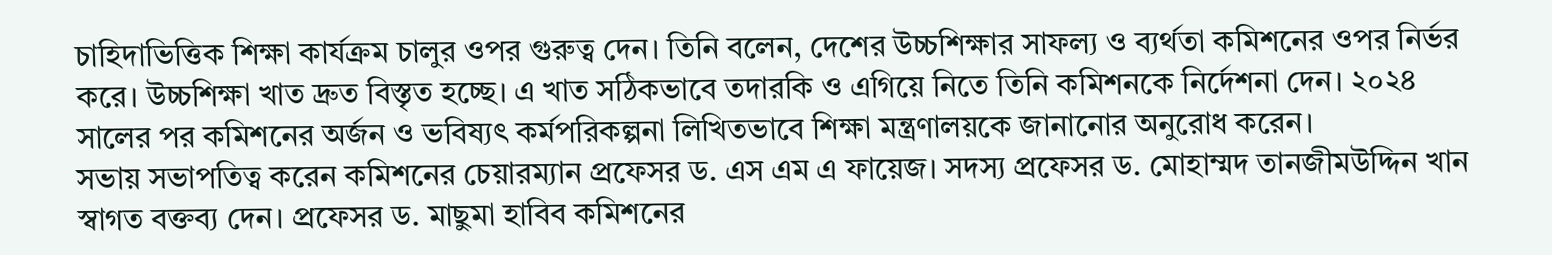চাহিদাভিত্তিক শিক্ষা কার্যক্রম চালুর ওপর গুরুত্ব দেন। তিনি বলেন, দেশের উচ্চশিক্ষার সাফল্য ও ব্যর্থতা কমিশনের ওপর নির্ভর করে। উচ্চশিক্ষা খাত দ্রুত বিস্তৃত হচ্ছে। এ খাত সঠিকভাবে তদারকি ও এগিয়ে নিতে তিনি কমিশনকে নির্দেশনা দেন। ২০২৪ সালের পর কমিশনের অর্জন ও ভবিষ্যৎ কর্মপরিকল্পনা লিখিতভাবে শিক্ষা মন্ত্রণালয়কে জানানোর অনুরোধ করেন।
সভায় সভাপতিত্ব করেন কমিশনের চেয়ারম্যান প্রফেসর ড. এস এম এ ফায়েজ। সদস্য প্রফেসর ড. মোহাম্মদ তানজীমউদ্দিন খান স্বাগত বক্তব্য দেন। প্রফেসর ড. মাছুমা হাবিব কমিশনের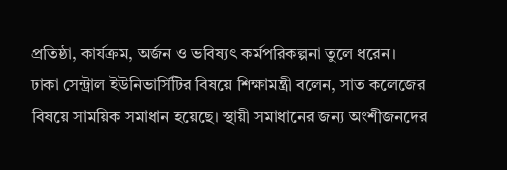প্রতিষ্ঠা, কার্যক্রম, অর্জন ও ভবিষ্যৎ কর্মপরিকল্পনা তুলে ধরেন।
ঢাকা সেন্ট্রাল ইউনিভার্সিটির বিষয়ে শিক্ষামন্ত্রী বলেন, সাত কলেজের বিষয়ে সাময়িক সমাধান হয়েছে। স্থায়ী সমাধানের জন্য অংশীজনদের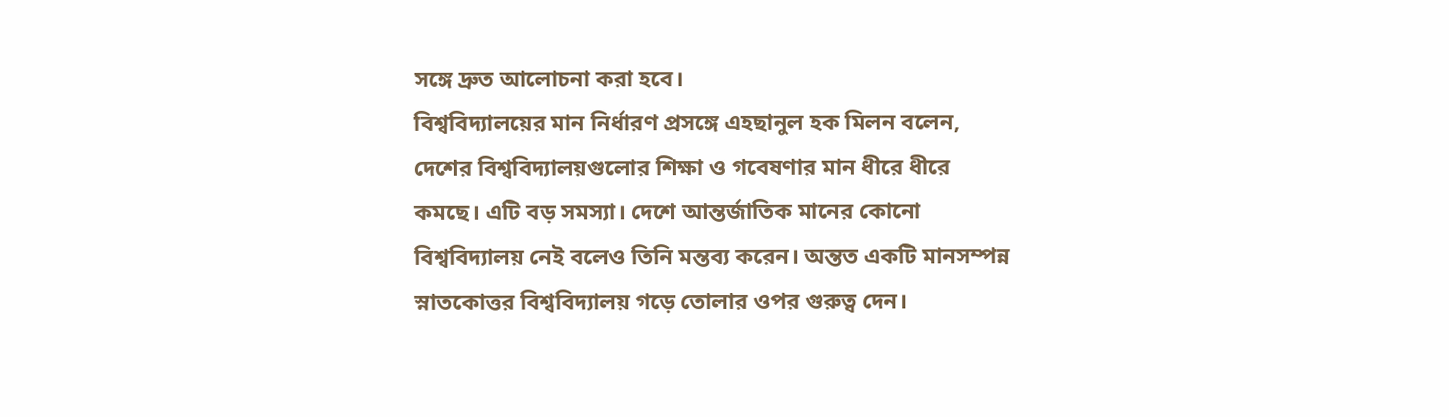সঙ্গে দ্রুত আলোচনা করা হবে।
বিশ্ববিদ্যালয়ের মান নির্ধারণ প্রসঙ্গে এহছানুল হক মিলন বলেন, দেশের বিশ্ববিদ্যালয়গুলোর শিক্ষা ও গবেষণার মান ধীরে ধীরে কমছে। এটি বড় সমস্যা। দেশে আন্তর্জাতিক মানের কোনো বিশ্ববিদ্যালয় নেই বলেও তিনি মন্তব্য করেন। অন্তত একটি মানসম্পন্ন স্নাতকোত্তর বিশ্ববিদ্যালয় গড়ে তোলার ওপর গুরুত্ব দেন।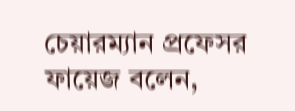চেয়ারম্যান প্রফেসর ফায়েজ বলেন,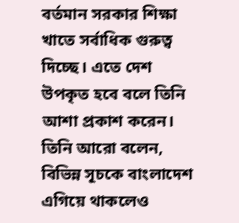বর্তমান সরকার শিক্ষা খাতে সর্বাধিক গুরুত্ব দিচ্ছে। এতে দেশ উপকৃত হবে বলে তিনি আশা প্রকাশ করেন। তিনি আরো বলেন, বিভিন্ন সূচকে বাংলাদেশ এগিয়ে থাকলেও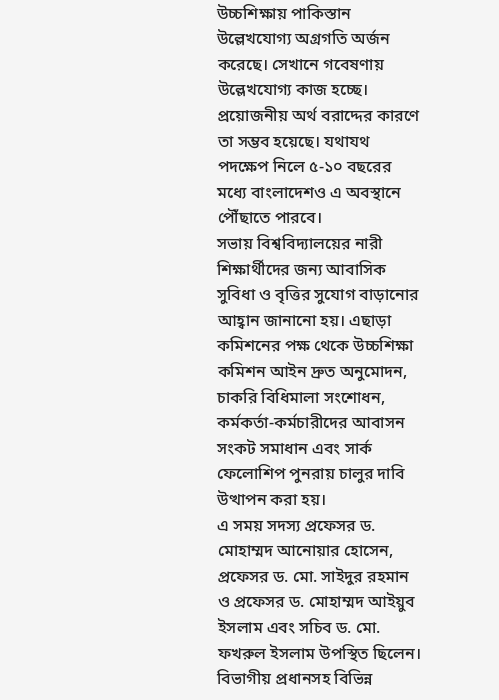উচ্চশিক্ষায় পাকিস্তান উল্লেখযোগ্য অগ্রগতি অর্জন করেছে। সেখানে গবেষণায় উল্লেখযোগ্য কাজ হচ্ছে। প্রয়োজনীয় অর্থ বরাদ্দের কারণে তা সম্ভব হয়েছে। যথাযথ পদক্ষেপ নিলে ৫-১০ বছরের মধ্যে বাংলাদেশও এ অবস্থানে পৌঁছাতে পারবে।
সভায় বিশ্ববিদ্যালয়ের নারী শিক্ষার্থীদের জন্য আবাসিক সুবিধা ও বৃত্তির সুযোগ বাড়ানোর আহ্বান জানানো হয়। এছাড়া কমিশনের পক্ষ থেকে উচ্চশিক্ষা কমিশন আইন দ্রুত অনুমোদন, চাকরি বিধিমালা সংশোধন, কর্মকর্তা-কর্মচারীদের আবাসন সংকট সমাধান এবং সার্ক ফেলোশিপ পুনরায় চালুর দাবি উত্থাপন করা হয়।
এ সময় সদস্য প্রফেসর ড. মোহাম্মদ আনোয়ার হোসেন, প্রফেসর ড. মো. সাইদুর রহমান ও প্রফেসর ড. মোহাম্মদ আইয়ুব ইসলাম এবং সচিব ড. মো. ফখরুল ইসলাম উপস্থিত ছিলেন। বিভাগীয় প্রধানসহ বিভিন্ন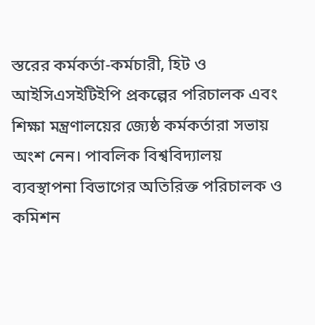স্তরের কর্মকর্তা-কর্মচারী, হিট ও আইসিএসইটিইপি প্রকল্পের পরিচালক এবং শিক্ষা মন্ত্রণালয়ের জ্যেষ্ঠ কর্মকর্তারা সভায় অংশ নেন। পাবলিক বিশ্ববিদ্যালয় ব্যবস্থাপনা বিভাগের অতিরিক্ত পরিচালক ও কমিশন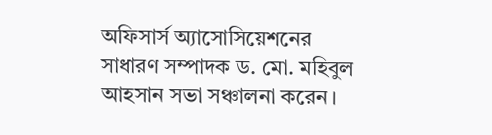অফিসার্স অ্যাসোসিয়েশনের সাধারণ সম্পাদক ড. মো. মহিবুল আহসান সভা সঞ্চালনা করেন।